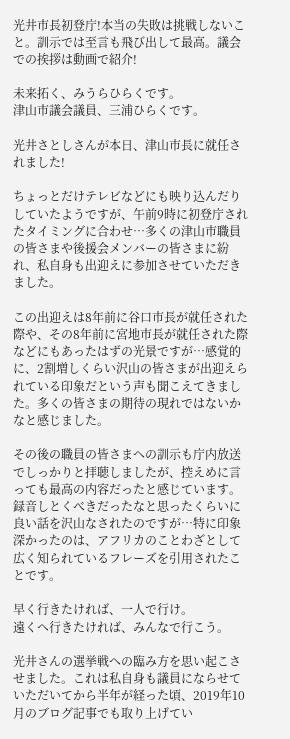光井市長初登庁!本当の失敗は挑戦しないこと。訓示では至言も飛び出して最高。議会での挨拶は動画で紹介!

未来拓く、みうらひらくです。
津山市議会議員、三浦ひらくです。

光井さとしさんが本日、津山市長に就任されました!

ちょっとだけテレビなどにも映り込んだりしていたようですが、午前9時に初登庁されたタイミングに合わせ…多くの津山市職員の皆さまや後援会メンバーの皆さまに紛れ、私自身も出迎えに参加させていただきました。

この出迎えは8年前に谷口市長が就任された際や、その8年前に宮地市長が就任された際などにもあったはずの光景ですが…感覚的に、2割増しくらい沢山の皆さまが出迎えられている印象だという声も聞こえてきました。多くの皆さまの期待の現れではないかなと感じました。

その後の職員の皆さまへの訓示も庁内放送でしっかりと拝聴しましたが、控えめに言っても最高の内容だったと感じています。録音しとくべきだったなと思ったくらいに良い話を沢山なされたのですが…特に印象深かったのは、アフリカのことわざとして広く知られているフレーズを引用されたことです。

早く行きたければ、一人で行け。
遠くへ行きたければ、みんなで行こう。

光井さんの選挙戦への臨み方を思い起こさせました。これは私自身も議員にならせていただいてから半年が経った頃、2019年10月のブログ記事でも取り上げてい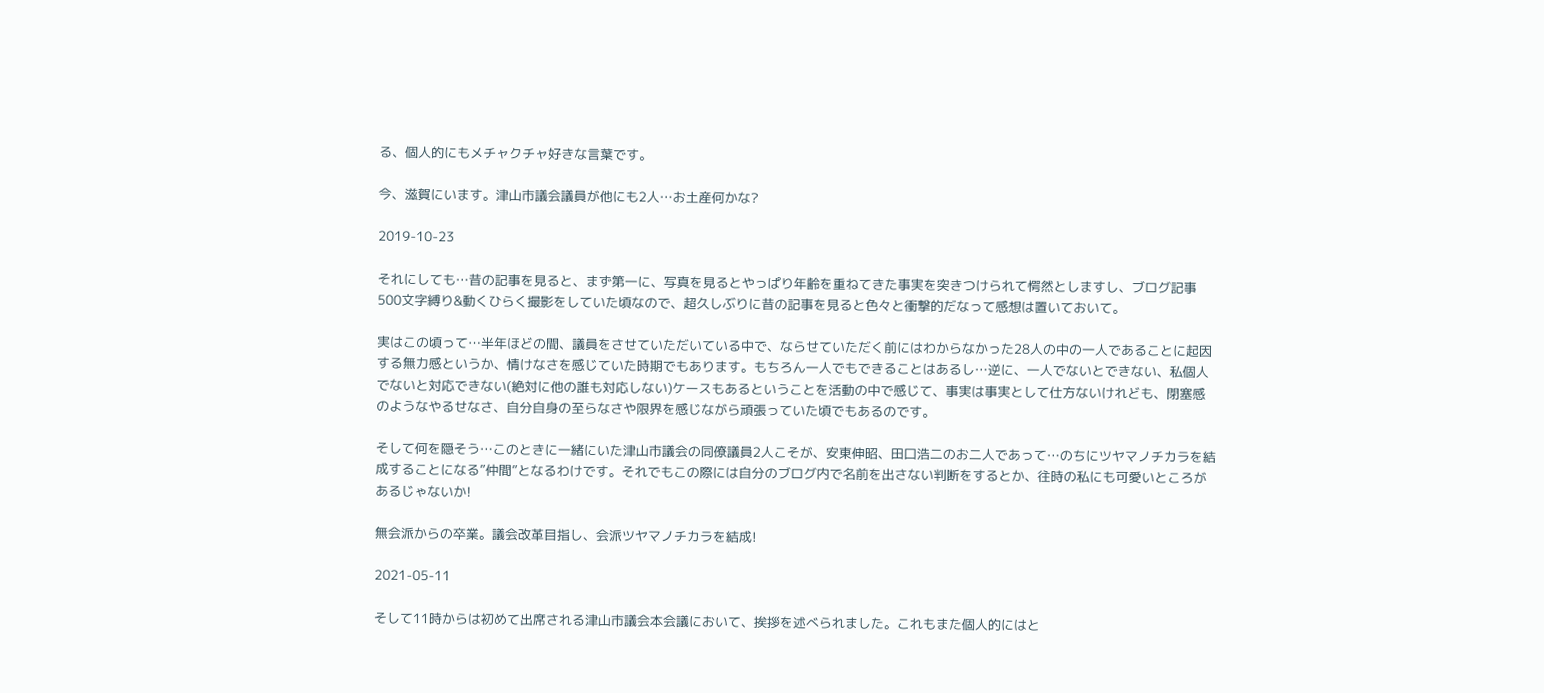る、個人的にもメチャクチャ好きな言葉です。

今、滋賀にいます。津山市議会議員が他にも2人…お土産何かな?

2019-10-23

それにしても…昔の記事を見ると、まず第一に、写真を見るとやっぱり年齢を重ねてきた事実を突きつけられて愕然としますし、ブログ記事500文字縛り&動くひらく撮影をしていた頃なので、超久しぶりに昔の記事を見ると色々と衝撃的だなって感想は置いておいて。

実はこの頃って…半年ほどの間、議員をさせていただいている中で、ならせていただく前にはわからなかった28人の中の一人であることに起因する無力感というか、情けなさを感じていた時期でもあります。もちろん一人でもできることはあるし…逆に、一人でないとできない、私個人でないと対応できない(絶対に他の誰も対応しない)ケースもあるということを活動の中で感じて、事実は事実として仕方ないけれども、閉塞感のようなやるせなさ、自分自身の至らなさや限界を感じながら頑張っていた頃でもあるのです。

そして何を隠そう…このときに一緒にいた津山市議会の同僚議員2人こそが、安東伸昭、田口浩二のお二人であって…のちにツヤマノチカラを結成することになる”仲間”となるわけです。それでもこの際には自分のブログ内で名前を出さない判断をするとか、往時の私にも可愛いところがあるじゃないか!

無会派からの卒業。議会改革目指し、会派ツヤマノチカラを結成!

2021-05-11

そして11時からは初めて出席される津山市議会本会議において、挨拶を述べられました。これもまた個人的にはと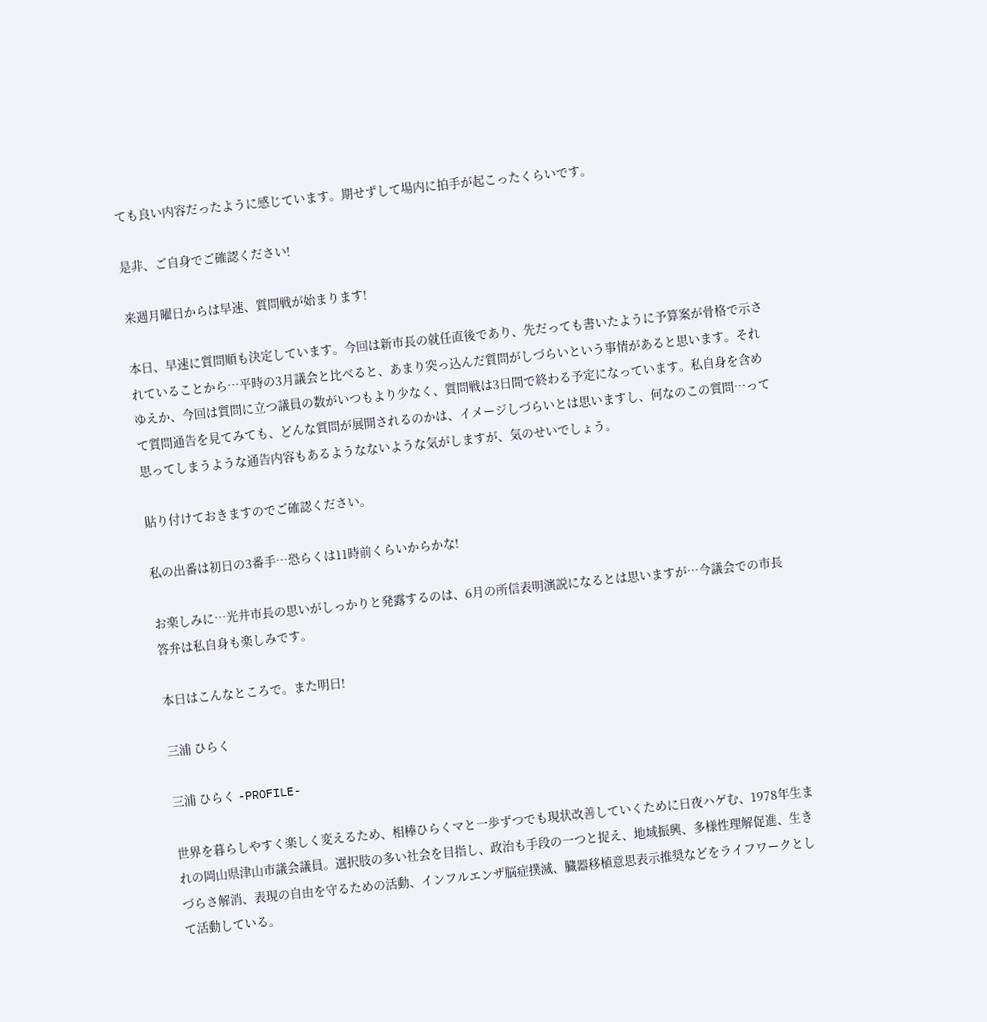ても良い内容だったように感じています。期せずして場内に拍手が起こったくらいです。

是非、ご自身でご確認ください!

来週月曜日からは早速、質問戦が始まります!

本日、早速に質問順も決定しています。今回は新市長の就任直後であり、先だっても書いたように予算案が骨格で示されていることから…平時の3月議会と比べると、あまり突っ込んだ質問がしづらいという事情があると思います。それゆえか、今回は質問に立つ議員の数がいつもより少なく、質問戦は3日間で終わる予定になっています。私自身を含めて質問通告を見てみても、どんな質問が展開されるのかは、イメージしづらいとは思いますし、何なのこの質問…って思ってしまうような通告内容もあるようなないような気がしますが、気のせいでしょう。

貼り付けておきますのでご確認ください。

私の出番は初日の3番手…恐らくは11時前くらいからかな!

お楽しみに…光井市長の思いがしっかりと発露するのは、6月の所信表明演説になるとは思いますが…今議会での市長答弁は私自身も楽しみです。

本日はこんなところで。また明日!

三浦 ひらく

三浦 ひらく -PROFILE-

世界を暮らしやすく楽しく変えるため、相棒ひらくマと一歩ずつでも現状改善していくために日夜ハゲむ、1978年生まれの岡山県津山市議会議員。選択肢の多い社会を目指し、政治も手段の一つと捉え、地域振興、多様性理解促進、生きづらさ解消、表現の自由を守るための活動、インフルエンザ脳症撲滅、臓器移植意思表示推奨などをライフワークとして活動している。